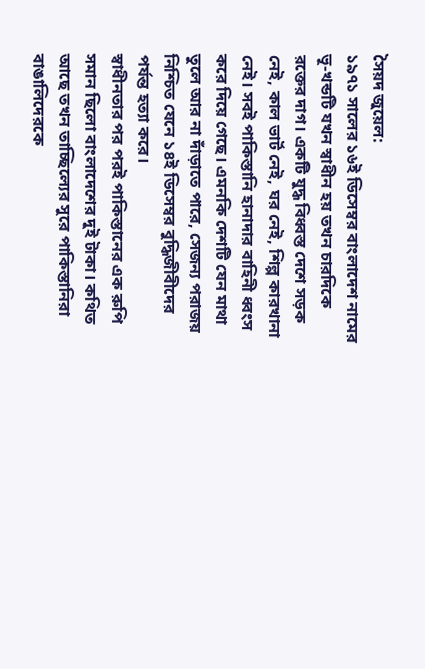সৈয়দ জুয়েল:
১৯৭১ সালের ১৬ই ডিসেম্বর বাংলাদেশ নামের ভূ-খন্ডটি যখন স্বাধীন হয় তখন চারদিকে রক্তের দাগ। একটি যুদ্ধ বিধ্বস্ত দেশে সড়ক নেই, কাল ভার্ট নেই, ঘর নেই, শিল্প কারখানা নেই। সবই পাকিস্তানি হানাদার বাহিনী ধ্বংস করে দিয়ে গেছে। এমনকি দেশটি যেন মাথা তুলে আর না দাঁড়াতে পারে, সেজন্য পরাজয় নিশ্চিত যেনে ১৪ই ডিসেম্বর বুদ্ধিজীবীদের পর্যন্ত হত্যা করে।
স্বাধীনতার পর পরই পাকিস্তানের এক রুপি সমান ছিলো বাংলাদেশের দুই টাকা। কথিত আছে তখন তাচ্ছিল্যের সুরে পাকিস্তানিরা বাঙালিদেরকে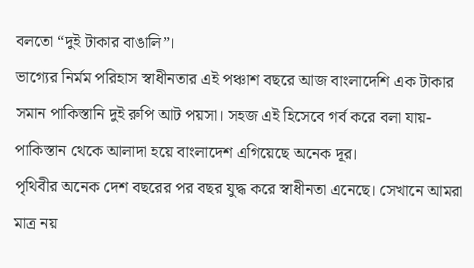বলতো “দুই টাকার বাঙালি”।
ভাগ্যের নির্মম পরিহাস স্বাধীনতার এই পঞ্চাশ বছরে আজ বাংলাদেশি এক টাকার সমান পাকিস্তানি দুই রুপি আট পয়সা। সহজ এই হিসেবে গর্ব করে বলা যায়-পাকিস্তান থেকে আলাদা হয়ে বাংলাদেশ এগিয়েছে অনেক দূর।
পৃথিবীর অনেক দেশ বছরের পর বছর যুদ্ধ করে স্বাধীনতা এনেছে। সেখানে আমরা মাত্র নয়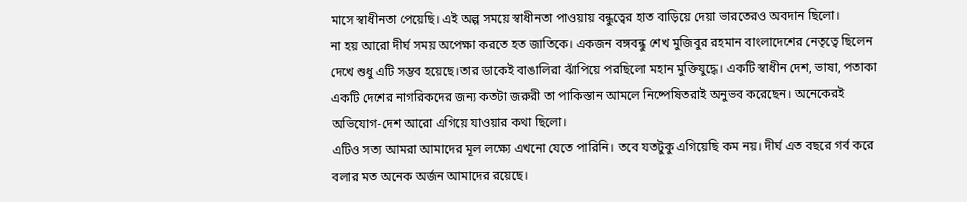মাসে স্বাধীনতা পেয়েছি। এই অল্প সময়ে স্বাধীনতা পাওয়ায় বন্ধুত্বের হাত বাড়িয়ে দেয়া ভারতেরও অবদান ছিলো।
না হয় আরো দীর্ঘ সময় অপেক্ষা করতে হত জাতিকে। একজন বঙ্গবন্ধু শেখ মুজিবুর রহমান বাংলাদেশের নেতৃত্বে ছিলেন দেখে শুধু এটি সম্ভব হয়েছে।তার ডাকেই বাঙালিরা ঝাঁপিয়ে পরছিলো মহান মুক্তিযুদ্ধে। একটি স্বাধীন দেশ, ভাষা, পতাকা একটি দেশের নাগরিকদের জন্য কতটা জরুরী তা পাকিস্তান আমলে নিষ্পেষিতরাই অনুভব করেছেন। অনেকেরই অভিযোগ-দেশ আরো এগিয়ে যাওয়ার কথা ছিলো।
এটিও সত্য আমরা আমাদের মূল লক্ষ্যে এখনো যেতে পারিনি। তবে যতটুকু এগিয়েছি কম নয়। দীর্ঘ এত বছরে গর্ব করে বলার মত অনেক অর্জন আমাদের রয়েছে।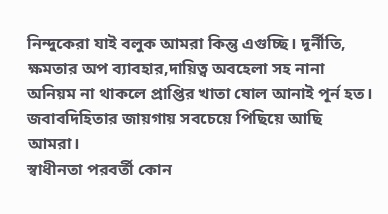নিন্দুকেরা যাই বলুক আমরা কিন্তু এগুচ্ছি। দূর্নীতি, ক্ষমতার অপ ব্যাবহার,দায়িত্ব অবহেলা সহ নানা অনিয়ম না থাকলে প্রাপ্তির খাতা ষোল আনাই পূর্ন হত। জবাবদিহিতার জায়গায় সবচেয়ে পিছিয়ে আছি আমরা।
স্বাধীনতা পরবর্তী কোন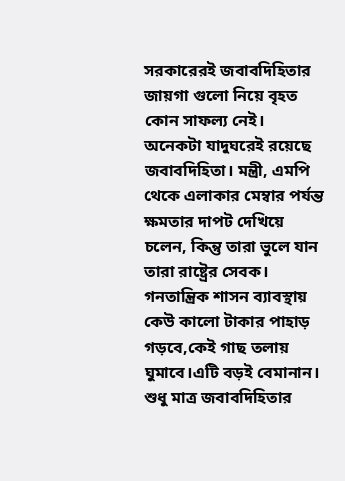সরকারেরই জবাবদিহিতার জায়গা গুলো নিয়ে বৃহত কোন সাফল্য নেই। অনেকটা যাদুঘরেই রয়েছে জবাবদিহিতা। মন্ত্রী, এমপি থেকে এলাকার মেম্বার পর্যন্ত ক্ষমতার দাপট দেখিয়ে চলেন, কিন্তু তারা ভুলে যান তারা রাষ্ট্রের সেবক।
গনতান্ত্রিক শাসন ব্যাবস্থায় কেউ কালো টাকার পাহাড় গড়বে,কেই গাছ তলায় ঘুমাবে।এটি বড়ই বেমানান। শুধু মাত্র জবাবদিহিতার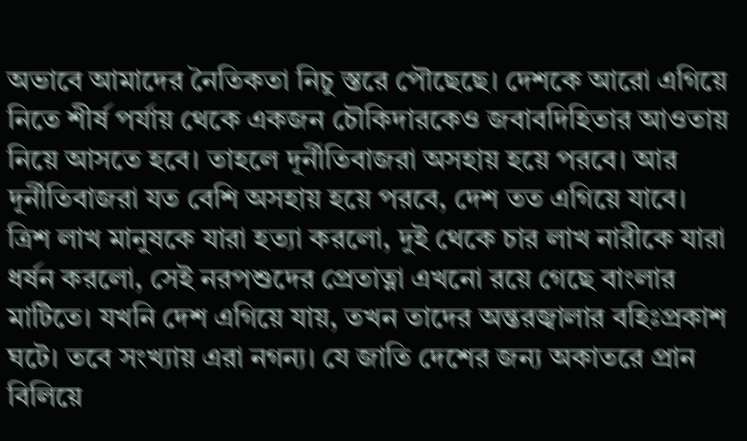অভাবে আমাদের নৈতিকতা নিচু স্তরে পৌছেছে। দেশকে আরো এগিয়ে নিতে শীর্ষ পর্যায় থেকে একজন চৌকিদারকেও জবাবদিহিতার আওতায় নিয়ে আসতে হবে। তাহলে দূর্নীতিবাজরা অসহায় হয়ে পরবে। আর দূর্নীতিবাজরা যত বেশি অসহায় হয়ে পরবে, দেশ তত এগিয়ে যাবে।
ত্রিশ লাখ মানুষকে যারা হত্যা করলো, দুই থেকে চার লাখ নারীকে যারা ধর্ষন করলো, সেই নরপশুদের প্রেতাত্না এখনো রয়ে গেছে বাংলার মাটিতে। যখনি দেশ এগিয়ে যায়, তখন তাদের অন্তরজ্বালার বহিঃপ্রকাশ ঘটে। তবে সংখ্যায় এরা নগন্য। যে জাতি দেশের জন্য অকাতরে প্রান বিলিয়ে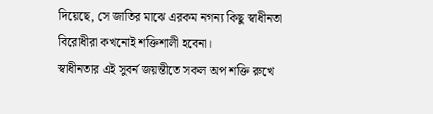দিয়েছে, সে জাতির মাঝে এরকম নগন্য কিছু স্বাধীনতা বিরোধীরা কখনোই শক্তিশালী হবেনা।
স্বাধীনতার এই সুবর্ন জয়ন্তীতে সকল অপ শক্তি রুখে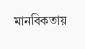মানবিকতায়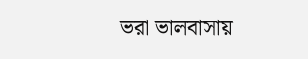ভরা ভালবাসায়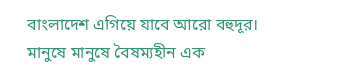বাংলাদেশ এগিয়ে যাবে আরো বহুদূর। মানুষে মানুষে বৈষম্যহীন এক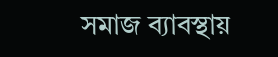সমাজ ব্যাবস্থায়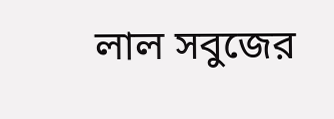লাল সবুজের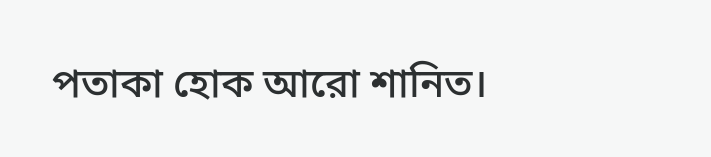পতাকা হোক আরো শানিত।